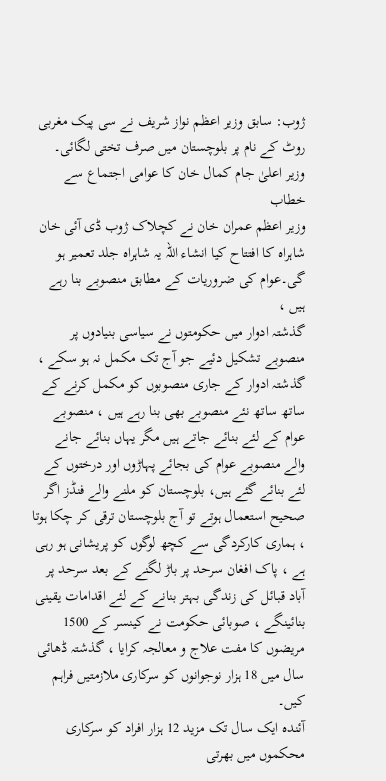ژوب: سابق وزیر اعظم نواز شریف نے سی پیک مغربی روٹ کے نام پر بلوچستان میں صرف تختی لگائی۔ وزیر اعلیٰ جام کمال خان کا عوامی اجتماع سے خطاب
وزیر اعظم عمران خان نے کچلاک ژوب ڈی آئی خان شاہراہ کا افتتاح کیا انشاء اللہ یہ شاہراہ جلد تعمیر ہو گی۔عوام کی ضروریات کے مطابق منصوبے بنا رہے ہیں ،
گذشتہ ادوار میں حکومتوں نے سیاسی بنیادوں پر منصوبے تشکیل دئیے جو آج تک مکمل نہ ہو سکے ، گذشتہ ادوار کے جاری منصوبوں کو مکمل کرنے کے ساتھ ساتھ نئے منصوبے بھی بنا رہے ہیں ، منصوبے عوام کے لئے بنائے جاتے ہیں مگر یہاں بنائے جانے والے منصوبے عوام کی بجائے پہاڑوں اور درختوں کے لئے بنائے گئے ہیں، بلوچستان کو ملنے والے فنڈز اگر صحیح استعمال ہوتے تو آج بلوچستان ترقی کر چکا ہوتا ، ہماری کارکردگی سے کچھ لوگوں کو پریشانی ہو رہی ہے ، پاک افغان سرحد پر باڑ لگنے کے بعد سرحد پر آباد قبائل کی زندگی بہتر بنانے کے لئے اقدامات یقینی بنائینگے ، صوبائی حکومت نے کینسر کے 1500 مریضوں کا مفت علاج و معالجہ کرایا ، گذشتہ ڈھائی سال میں 18 ہزار نوجوانوں کو سرکاری ملازمتیں فراہم کیں۔
آئندہ ایک سال تک مزید 12 ہزار افراد کو سرکاری محکموں میں بھرتی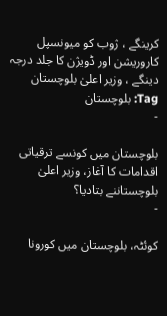کرینگے ، ژوب کو میونسپل کاروریشن اور ڈویژن کا جلد درجہ دینگے ، وزیر اعلیٰ بلوچستان
Tag: بلوچستان
-

بلوچستان میں کونسے ترقياتی اقدامات کا آغاز، وزیر اعلیٰ بلوچستاننے بتادیا؟
-

کوئٹہ، بلوچستان میں کورونا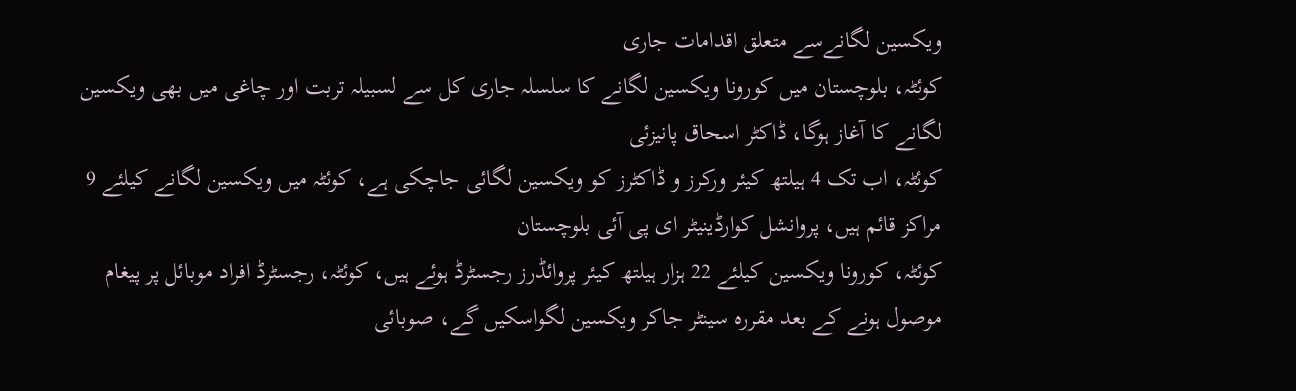ویکسین لگانےسے متعلق اقدامات جاری
کوئٹہ، بلوچستان میں کورونا ویکسین لگانے کا سلسلہ جاری کل سے لسبیلہ تربت اور چاغی میں بھی ویکسین لگانے کا آغاز ہوگا، ڈاکٹر اسحاق پانیزئی
کوئٹہ، اب تک 4 ہیلتھ کیئر ورکرز و ڈاکٹرز کو ویکسین لگائی جاچکی ہے، کوئٹہ میں ویکسین لگانے کیلئے 9 مراکز قائم ہیں، پروانشل کوارڈینیٹر ای پی آئی بلوچستان
کوئٹہ، کورونا ویکسین کیلئے 22 ہزار ہیلتھ کیئر پروائڈرز رجسٹرڈ ہوئے ہیں، کوئٹہ، رجسٹرڈ افراد موبائل پر پیغام موصول ہونے کے بعد مقررہ سینٹر جاکر ویکسین لگواسکیں گے، صوبائی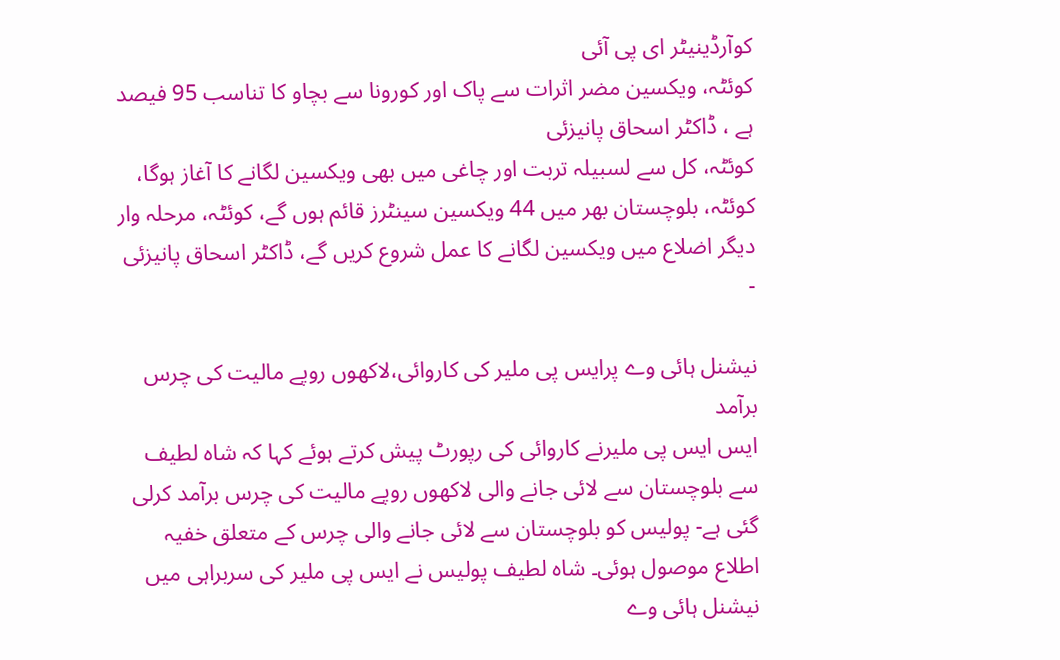کوآرڈینیٹر ای پی آئی
کوئٹہ، ویکسین مضر اثرات سے پاک اور کورونا سے بچاو کا تناسب 95 فیصد ہے ، ڈاکٹر اسحاق پانیزئی
کوئٹہ، کل سے لسبیلہ تربت اور چاغی میں بھی ویکسین لگانے کا آغاز ہوگا، کوئٹہ، بلوچستان بھر میں 44 ویکسین سینٹرز قائم ہوں گے، کوئٹہ، مرحلہ وار دیگر اضلاع میں ویکسین لگانے کا عمل شروع کریں گے، ڈاکٹر اسحاق پانیزئی -

نیشنل ہائی وے پرایس پی ملیر کی کاروائی،لاکھوں روپے مالیت کی چرس برآمد
ایس ایس پی ملیرنے کاروائی کی رپورٹ پیش کرتے ہوئے کہا کہ شاہ لطیف سے بلوچستان سے لائی جانے والی لاکھوں روپے مالیت کی چرس برآمد کرلی گئی ہے- پولیس کو بلوچستان سے لائی جانے والی چرس کے متعلق خفیہ اطلاع موصول ہوئی۔ شاہ لطیف پولیس نے ایس پی ملیر کی سربراہی میں نیشنل ہائی وے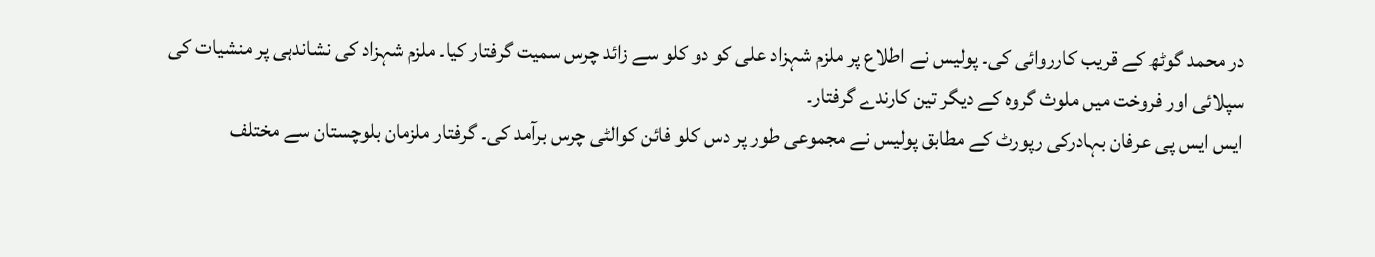در محمد گوٹھ کے قریب کارروائی کی۔ پولیس نے اطلاع پر ملزم شہزاد علی کو دو کلو سے زائد چرس سمیت گرفتار کیا۔ ملزم شہزاد کی نشاندہی پر منشیات کی سپلائی اور فروخت میں ملوث گروہ کے دیگر تین کارندے گرفتار۔
ایس ایس پی عرفان بہادرکی رپورٹ کے مطابق پولیس نے مجموعی طور پر دس کلو فائن کوالٹی چرس برآمد کی۔ گرفتار ملزمان بلوچستان سے مختلف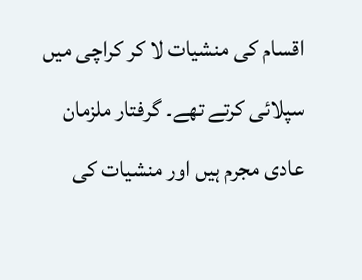اقسام کی منشیات لا کر کراچی میں سپلائی کرتے تھے۔ گرفتار ملزمان عادی مجرم ہیں اور منشیات کی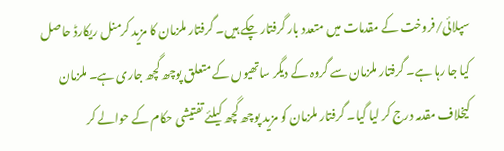سپلائی/فروخت کے مقدمات میں متعدد بار گرفتار چکے ہیں۔ گرفتار ملزمان کا مزید کرمنل ریکارڈ حاصل کیا جا رہا ہے۔ گرفتار ملزمان سے گروہ کے دیگر ساتھیوں کے متعلق پوچھ گچھ جاری ہے۔ ملزمان کیخلاف مقدمہ درج کر لیا گیا۔ گرفتار ملزمان کو مزید پوچھ گچھ کیلئے تفتیشی حکام کے حوالے کر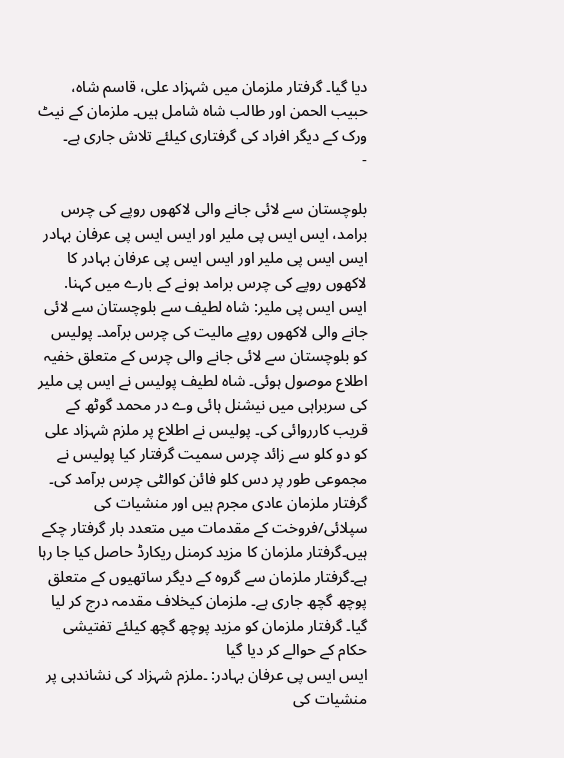دیا گیا۔ گرفتار ملزمان میں شہزاد علی، قاسم شاہ، حبیب الحمن اور طالب شاہ شامل ہیں۔ ملزمان کے نیٹ ورک کے دیگر افراد کی گرفتاری کیلئے تلاش جاری ہے۔
-

بلوچستان سے لائی جانے والی لاکھوں روپے کی چرس برامد، ایس ایس پی ملیر اور ایس ایس پی عرفان بہادر
ایس ایس پی ملیر اور ایس ایس پی عرفان بہادر کا لاکھوں روپے کی چرس برامد ہونے کے بارے میں کہنا.
ایس ایس پی ملیر: شاہ لطیف سے بلوچستان سے لائی جانے والی لاکھوں روپے مالیت کی چرس برآمد۔ پولیس کو بلوچستان سے لائی جانے والی چرس کے متعلق خفیہ اطلاع موصول ہوئی۔ شاہ لطیف پولیس نے ایس پی ملیر کی سربراہی میں نیشنل ہائی وے در محمد گوٹھ کے قریب کارروائی کی۔ پولیس نے اطلاع پر ملزم شہزاد علی کو دو کلو سے زائد چرس سمیت گرفتار کیا پولیس نے مجموعی طور پر دس کلو فائن کوالٹی چرس برآمد کی۔
گرفتار ملزمان عادی مجرم ہیں اور منشیات کی سپلائی/فروخت کے مقدمات میں متعدد بار گرفتار چکے ہیں۔گرفتار ملزمان کا مزید کرمنل ریکارڈ حاصل کیا جا رہا ہے۔گرفتار ملزمان سے گروہ کے دیگر ساتھیوں کے متعلق پوچھ گچھ جاری ہے۔ ملزمان کیخلاف مقدمہ درج کر لیا گیا۔ گرفتار ملزمان کو مزید پوچھ گچھ کیلئے تفتیشی حکام کے حوالے کر دیا گیا
ایس ایس پی عرفان بہادر: ۔ملزم شہزاد کی نشاندہی پر منشیات کی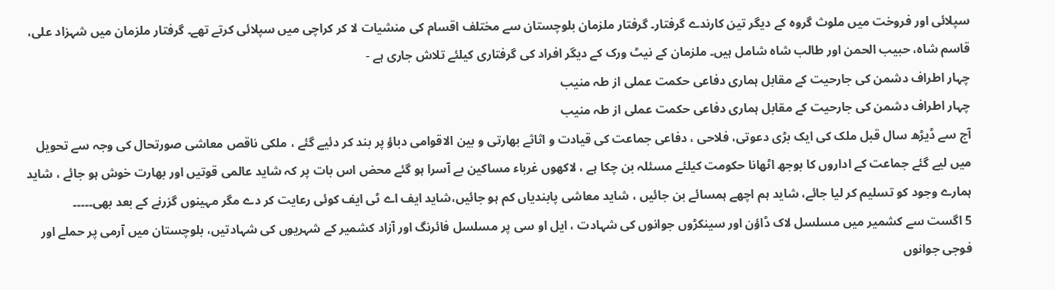سپلائی اور فروخت میں ملوث گروہ کے دیگر تین کارندے گرفتار۔ گرفتار ملزمان بلوچستان سے مختلف اقسام کی منشیات لا کر کراچی میں سپلائی کرتے تھے۔ گرفتار ملزمان میں شہزاد علی، قاسم شاہ، حبیب الحمن اور طالب شاہ شامل ہیں۔ ملزمان کے نیٹ ورک کے دیگر افراد کی گرفتاری کیلئے تلاش جاری ہے -
چہار اطراف دشمن کی جارحیت کے مقابل ہماری دفاعی حکمت عملی از طہ منیب
چہار اطراف دشمن کی جارحیت کے مقابل ہماری دفاعی حکمت عملی از طہ منیب
آج سے ڈیڑھ سال قبل ملک کی ایک بڑی دعوتی، فلاحی ، دفاعی جماعت کی قیادت و اثاثے بھارتی و بین الاقوامی دباؤ پر بند کر دئیے گئے ، ملکی ناقص معاشی صورتحال کی وجہ سے تحویل میں لیے گئے جماعت کے اداروں کا بوجھ اٹھانا حکومت کیلئے مسئلہ بن چکا ہے ، لاکھوں غرباء مساکین بے آسرا ہو گئے محض اس بات پر کہ شاید عالمی قوتیں اور بھارت خوش ہو جائے ، شاید ہمارے وجود کو تسلیم کر لیا جائے، شاید ہم اچھے ہمسائے بن جائیں ، شاید معاشی پابندیاں کم ہو جائیں،شاید ایف اے ٹی ایف کوئی رعایت کر دے مگر مہینوں گزرنے کے بعد بھی۔۔۔۔۔
5 اگست سے کشمیر میں مسلسل لاک ڈاؤن اور سینکڑوں جوانوں کی شہادت ، ایل او سی پر مسلسل فائرنگ اور آزاد کشمیر کے شہریوں کی شہادتیں، بلوچستان میں آرمی پر حملے اور فوجی جوانوں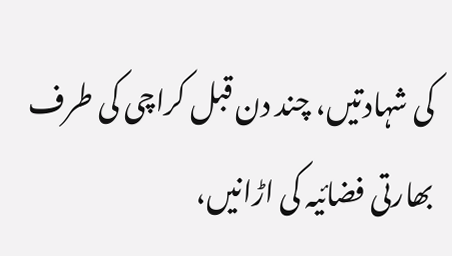کی شہادتیں، چند دن قبل کراچی کی طرف بھارتی فضائیہ کی اڑانیں،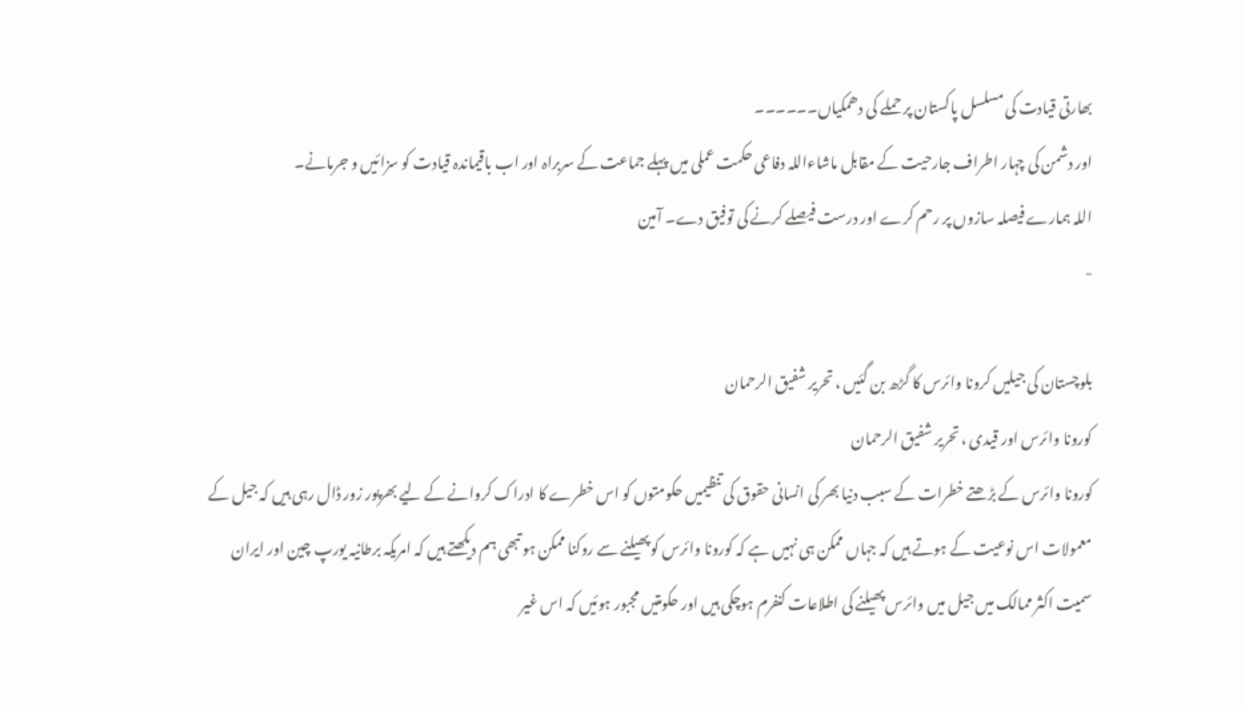بھارتی قیادت کی مسلسل پاکستان پر حملے کی دھمکیاں۔۔۔۔۔۔
اور دشمن کی چہار اطراف جارحیت کے مقابل ماشاءاللہ دفاعی حکمت عملی میں پہلے جماعت کے سربراہ اور اب باقیماندہ قیادت کو سزائیں و جرمانے۔
اللہ ہمارے فیصلہ سازوں پر رحم کرے اور درست فیصلے کرنے کی توفیق دے۔ آمین
-

بلوچستان کی جیلیں کرونا وائرس کا گڑھ بن گئیں ، تحریر شفیق الرحمان
کورونا وائرس اور قیدی ، تحریر شفیق الرحمان
کورونا وائرس کے بڑھتے خطرات کے سبب دنیا بھر کی انسانی حقوق کی تنظیمیں حکومتوں کو اس خطرے کا ادراک کروانے کے لیے بھرپور زور ڈال رہی ہیں کہ جیل کے معمولات اس نوعیت کے ہوتے ہیں کہ جہاں ممکن ہی نہیں ہے کہ کورونا وائرس کو پھیلنے سے روکنا ممکن ہو تبھی ہم دیکھتے ہیں کہ امریکہ برطانیہ یورپ چین اور ایران سمیت اکثر ممالک میں جیل میں وائرس پھیلنے کی اطلاعات کنفرم ہوچکی ہیں اور حکومتیں مجبور ہوئیں کہ اس غیر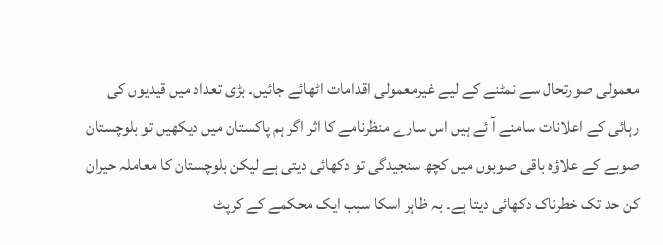معمولی صورتحال سے نمٹنے کے لیے غیرمعمولی اقدامات اٹھائے جائیں۔ بڑی تعداد میں قیدیوں کی رہائی کے اعلانات سامنے آ ئے ہیں اس سارے منظرنامے کا اثر اگر ہم پاکستان میں دیکھیں تو بلوچستان صوبے کے علاؤہ باقی صوبوں میں کچھ سنجیدگی تو دکھائی دیتی ہے لیکن بلوچستان کا معاملہ حیران کن حد تک خطرناک دکھائی دیتا ہے۔ بہ ظاہر اسکا سبب ایک محکمے کے کرپٹ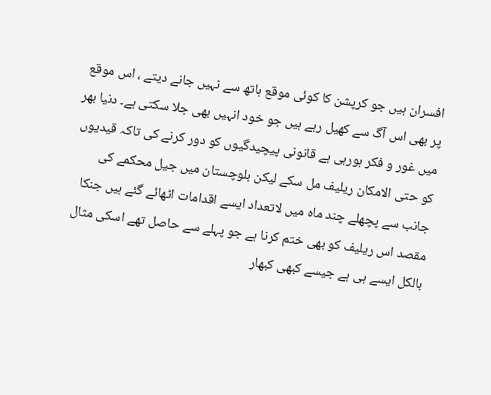افسران ہیں جو کرپشن کا کوئی موقع ہاتھ سے نہیں جانے دیتے ، اس موقع پر بھی اس آگ سے کھیل رہے ہیں جو خود انہیں بھی جلا سکتی ہے۔ دنیا بھر میں غور و فکر ہورہی ہے قانونی پیچیدگیوں کو دور کرنے کی تاکہ قیدیوں کو حتی الامکان ریلیف مل سکے لیکن بلوچستان میں جیل محکمے کی جانب سے پچھلے چند ماہ میں لاتعداد ایسے اقدامات اٹھائے گئے ہیں جنکا مقصد اس ریلیف کو بھی ختم کرنا ہے جو پہلے سے حاصل تھے اسکی مثال بالکل ایسے ہی ہے جیسے کبھی کبھار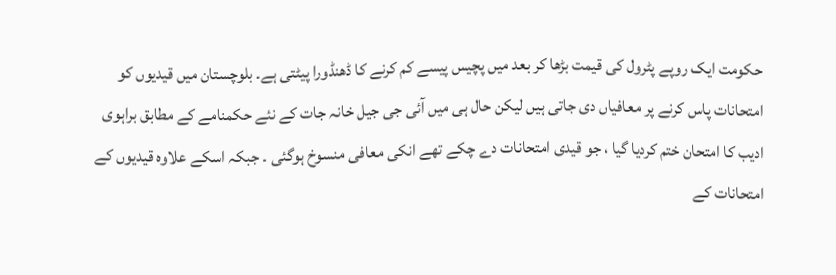حکومت ایک روپے پٹرول کی قیمت بڑھا کر بعد میں پچیس پیسے کم کرنے کا ڈھنڈورا پیٹتی ہے۔ بلوچستان میں قیدیوں کو امتحانات پاس کرنے پر معافیاں دی جاتی ہیں لیکن حال ہی میں آئی جی جیل خانہ جات کے نئے حکمنامے کے مطابق براہوی ادیب کا امتحان ختم کردیا گیا ، جو قیدی امتحانات دے چکے تھے انکی معافی منسوخ ہوگئی ۔ جبکہ اسکے علاوہ قیدیوں کے امتحانات کے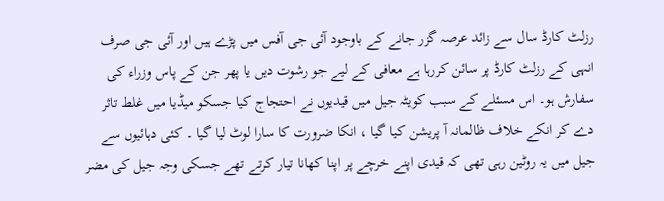رزلٹ کارڈ سال سے زائد عرصہ گزر جانے کے باوجود آئی جی آفس میں پڑے ہیں اور آئی جی صرف انہی کے رزلٹ کارڈ پر سائن کررہا ہے معافی کے لیے جو رشوت دیں یا پھر جن کے پاس وزراء کی سفارش ہو۔ اس مسئلے کے سبب کویٹہ جیل میں قیدیوں نے احتجاج کیا جسکو میڈیا میں غلط تاثر دے کر انکے خلاف ظالمانہ آ پریشن کیا گیا ، انکا ضرورت کا سارا لوٹ لیا گیا ۔ کئی دہائیوں سے جیل میں یہ روٹین رہی تھی کہ قیدی اپنے خرچے پر اپنا کھانا تیار کرتے تھے جسکی وجہ جیل کی مضر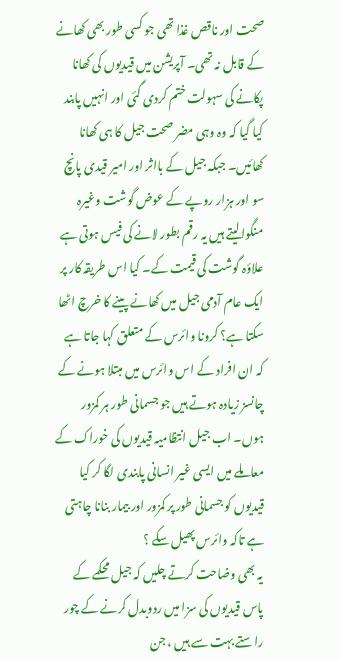صحت اور ناقص غذا تھی جو کسی طور بھی کھانے کے قابل نہ تھی۔ آپریشن میں قیدیوں کی کھانا پکانے کی سہولت ختم کردی گئی اور انہیں پابند کیا گیا کہ وہ وہی مضر صحت جیل کا ہی کھانا کھائیں۔ جبکہ جیل کے بااثر اور امیر قیدی پانچ سو اور ہزار روپے کے عوض گوشت وغیرہ منگوالیتے ہیں یہ رقم بطور لانے کی فیس ہوتی ہے علاؤہ گوشت کی قیمت کے۔ کیا اس طریقہ کار پر ایک عام آدمی جیل میں کھانے پینے کا خرچ اٹھا سکتا ہے؟ کرونا وائرس کے متعلق کہا جاتا ہے کہ ان افراد کے اس وائرس میں مبتلا ہونے کے چانسز زیادہ ہوتے ہیں جو جسمانی طور ہر کمزور ہوں۔ اب جیل انتظامیہ قیدیوں کی خوراک کے معاملے میں ایسی غیر انسانی پابندی لگا کر کیا قیدیوں کو جسمانی طور پر کمزور اور بیمار بنانا چاہتی ہے تاکہ وائرس پھیل سکے ؟
یہ بھی وضاحت کرتے چلیں کہ جیل محکمے کے پاس قیدیوں کی سزا میں ردوبدل کرنے کے چور راستے بہت سے ہیں ، جن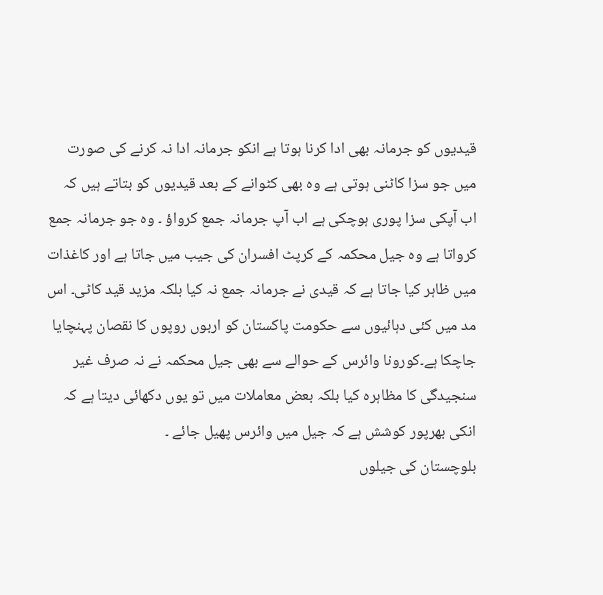قیدیوں کو جرمانہ بھی ادا کرنا ہوتا ہے انکو جرمانہ ادا نہ کرنے کی صورت میں جو سزا کاٹنی ہوتی ہے وہ بھی کٹوانے کے بعد قیدیوں کو بتاتے ہیں کہ اب آپکی سزا پوری ہوچکی ہے اب آپ جرمانہ جمع کرواؤ ۔ وہ جو جرمانہ جمع کرواتا ہے وہ جیل محکمہ کے کرپٹ افسران کی جیب میں جاتا ہے اور کاغذات میں ظاہر کیا جاتا ہے کہ قیدی نے جرمانہ جمع نہ کیا بلکہ مزید قید کاٹی۔ اس مد میں کئی دہائیوں سے حکومت پاکستان کو اربوں روپوں کا نقصان پہنچایا جاچکا ہے۔کورونا وائرس کے حوالے سے بھی جیل محکمہ نے نہ صرف غیر سنجیدگی کا مظاہرہ کیا بلکہ بعض معاملات میں تو یوں دکھائی دیتا ہے کہ انکی بھرپور کوشش ہے کہ جیل میں وائرس پھیل جائے ۔
بلوچستان کی جیلوں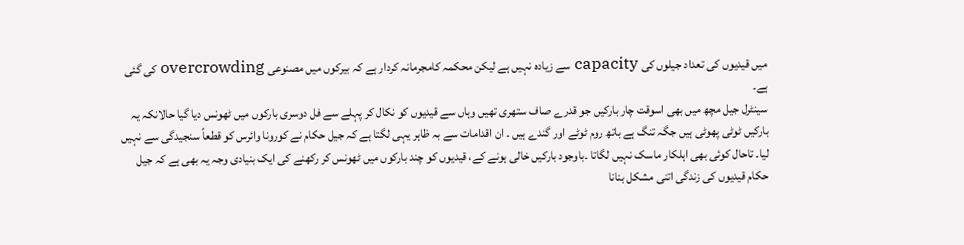میں قیدیوں کی تعداد جیلوں کی capacity سے زیادہ نہیں ہے لیکن محکمہ کامجرمانہ کردار ہے کہ بیرکوں میں مصنوعی overcrowding کی گئی ہے۔
سینٹرل جیل مچھ میں بھی اسوقت چار بارکیں جو قدرے صاف ستھری تھیں وہاں سے قیدیوں کو نکال کر پہلے سے فل دوسری بارکوں میں ٹھونس دیا گیا حالانکہ یہ بارکیں ٹوٹی پھوٹی ہیں جگہ تنگ ہے باتھ روم ٹوٹے اور گندے ہیں ۔ ان اقدامات سے بہ ظاہر یہی لگتا ہے کہ جیل حکام نے کورونا وائرس کو قطعاً سنجیدگی سے نہیں لیا۔ تاحال کوئی بھی اہلکار ماسک نہیں لگاتا ۔باوجود بارکیں خالی ہونے کے، قیدیوں کو چند بارکوں میں ٹھونس کر رکھنے کی ایک بنیادی وجہ یہ بھی ہے کہ جیل حکام قیدیوں کی زندگی اتنی مشکل بنانا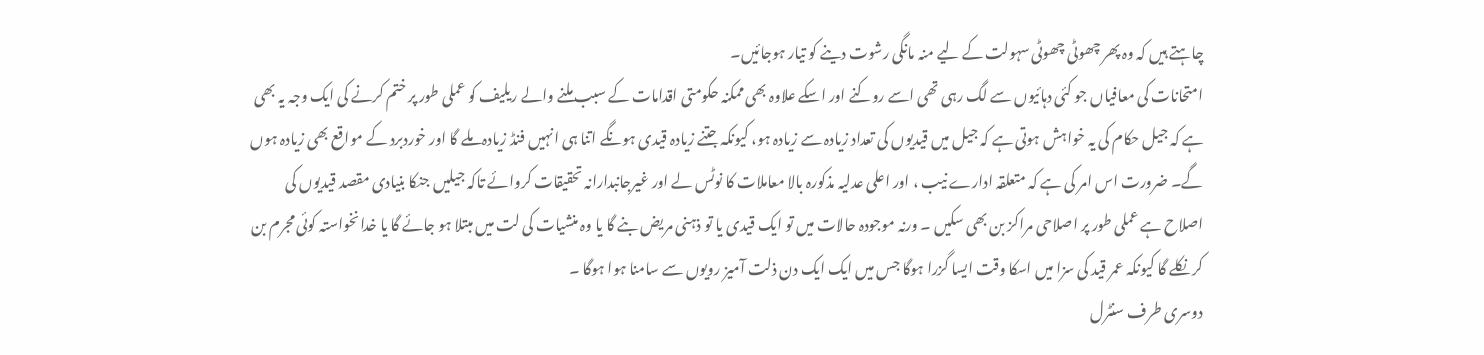چاہتے ہیں کہ وہ پھر چھوٹی چھوٹی سہولت کے لیے منہ مانگی رشوت دینے کو تیار ہوجائیں۔
امتحانات کی معافیاں جو کئی دہائیوں سے لگ رہی تھی اسے روکنے اور اسکے علاوہ بھی ممکنہ حکومتی اقدامات کے سبب ملنے والے ریلیف کو عملی طور پر ختم کرنے کی ایک وجہ یہ بھی ہے کہ جیل حکام کی یہ خواہش ہوتی ہے کہ جیل میں قیدیوں کی تعداد زیادہ سے زیادہ ہو، کیونکہ جتنے زیادہ قیدی ہونگے اتنا ہی انہیں فنڈ زیادہ ملے گا اور خوردبرد کے مواقع بھی زیادہ ہوں گے۔ ضرورت اس امر کی ہے کہ متعلقہ ادارے نیب ، اور اعلی عدلیہ مذکورہ بالا معاملات کا نوٹس لے اور غیرجانبدارانہ تحقیقات کروائے تاکہ جیلیں جنکا بنیادی مقصد قیدیوں کی اصلاح ہے عملی طور پر اصلاحی مراکز بن بھی سکیں ۔ ورنہ موجودہ حالات میں تو ایک قیدی یا تو ذہنی مریض بنے گا یا وہ منشیات کی لت میں مبتلا ہو جائے گا یا خدانخواستہ کوئی مجرم بن کر نکلے گا کیونکہ عمر قید کی سزا میں اسکا وقت ایسا گزرا ہوگا جس میں ایک ایک دن ذلت آمیز رویوں سے سامنا ہوا ہوگا ۔
دوسری طرف سنٹرل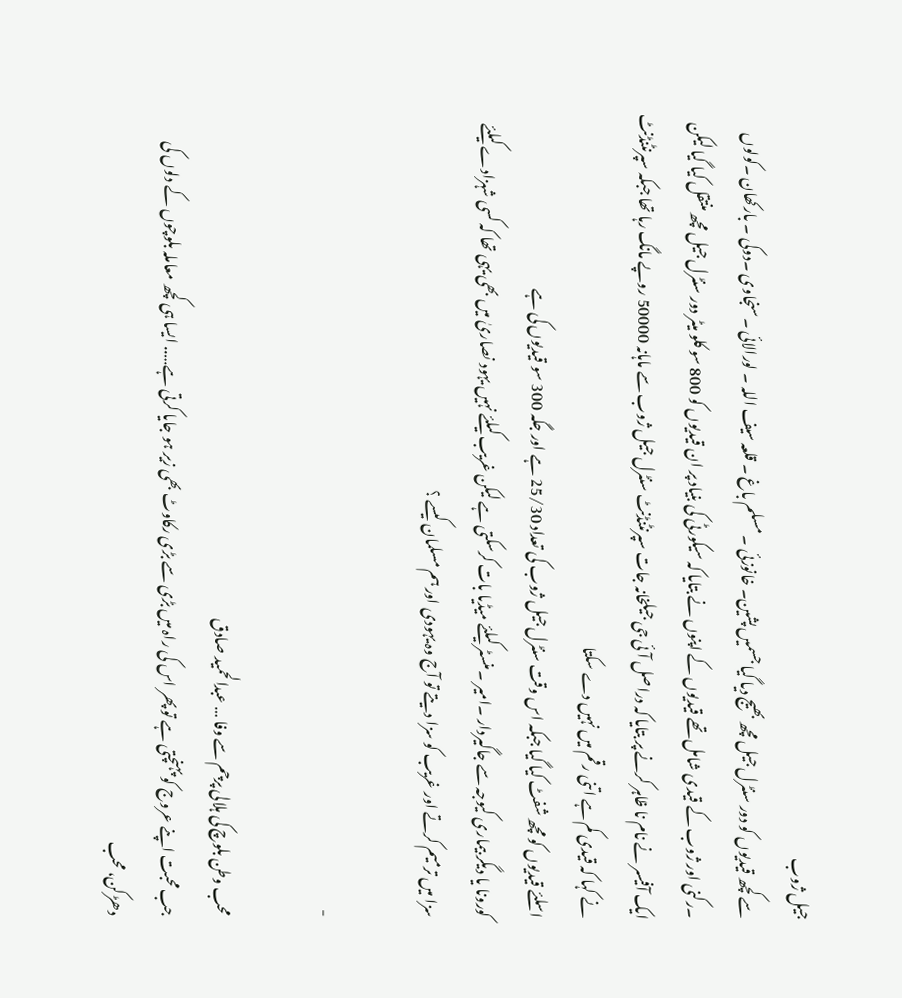جیل ژوب
سے کچھ قیدیوں کو دور سنٹرل جیل مچھ بھیج دیا گیا جسمیں پشین۔ خانوزئی ۔ مسلم باغ ۔ قلعہ سیف اللہ ۔ لورالائی ۔سنجاوی ۔دوکی ۔ بارکھان ۔کولوں ۔رکنی اور ژوب کے قیدی شامل تھے قیدیوں کے اپنوں نے بتایا کہ سیکورٹی کی بنیاد پر ان قیدیوں کو 800 سو کلو میٹر دور سنٹرل جیل مچھ منتقل کیا گیا لیکن ایک آفیسر نے نام نا ظاہر کرنے پر بتایا کہ دراصل آئی جی جیلخانہ جات سپرنٹنڈنٹ سنٹرل جیل ژوب سے ماہانہ 50000 روپے مانگ رہا تھا جبکہ سپرنٹنڈنٹ نے کہا کہ قیدی کم ہے اتنی رقم میں نہیں دے سکتا
اسلئے قیدیوں کو مچھ شفٹ کیا گیا جبکہ اس وقت سنٹرل جیل ژوب کی تعداد 25/30 ہے اور جگہ 300 سو قیدیوں کی ہے
کورونا یا دیگر بیماری کیوجہ سے جاگیردار ۔امیر ۔ منسٹر کیلئے میڈیا بات کرسکتی ہے لیکن غریب کیلئے نہیں یہود نصاریٰ میں بھی یہی تھا کہ کسی شہزادے کیلئے سزا میں ترمیم کرتے اور غریب کو سزا دیتے تو آج وہ یہودی اور ہم مسلمان کیسے ؟

-

محب وطن بلوچ کی ہلالی پرچم سے وفا … عبدالحمید صادق
جب محبت اپنے عروج کو پہنچتی ہے تو پھر اس کی راہ میں بڑی سے بڑی رکاوٹ بھی زیر ہو جایا کرتی ہے….. ایسا ہی کچھ معاملہ بلوچوں کے دلوں کی دھڑکن، محب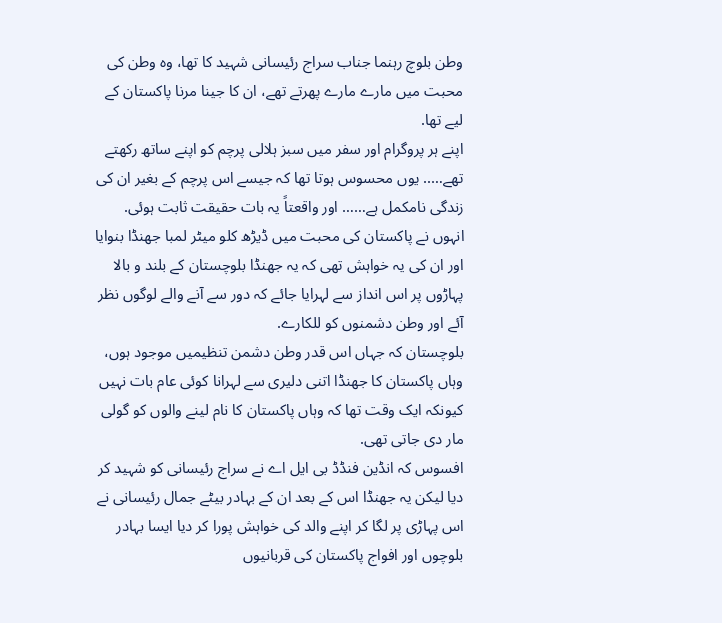وطن بلوچ رہنما جناب سراج رئیسانی شہید کا تھا، وہ وطن کی محبت میں مارے مارے پھرتے تھے، ان کا جینا مرنا پاکستان کے لیے تھا.
اپنے ہر پروگرام اور سفر میں سبز ہلالی پرچم کو اپنے ساتھ رکھتے تھے….. یوں محسوس ہوتا تھا کہ جیسے اس پرچم کے بغیر ان کی زندگی نامکمل ہے…… اور واقعتاً یہ بات حقیقت ثابت ہوئی.
انہوں نے پاکستان کی محبت میں ڈیڑھ کلو میٹر لمبا جھنڈا بنوایا اور ان کی یہ خواہش تھی کہ یہ جھنڈا بلوچستان کے بلند و بالا پہاڑوں پر اس انداز سے لہرایا جائے کہ دور سے آنے والے لوگوں نظر آئے اور وطن دشمنوں کو للکارے.
بلوچستان کہ جہاں اس قدر وطن دشمن تنظیمیں موجود ہوں، وہاں پاکستان کا جھنڈا اتنی دلیری سے لہرانا کوئی عام بات نہیں کیونکہ ایک وقت تھا کہ وہاں پاکستان کا نام لینے والوں کو گولی مار دی جاتی تھی.
افسوس کہ انڈین فنڈڈ بی ایل اے نے سراج رئیسانی کو شہید کر دیا لیکن یہ جھنڈا اس کے بعد ان کے بہادر بیٹے جمال رئیسانی نے اس پہاڑی پر لگا کر اپنے والد کی خواہش پورا کر دیا ایسا بہادر بلوچوں اور افواج پاکستان کی قربانیوں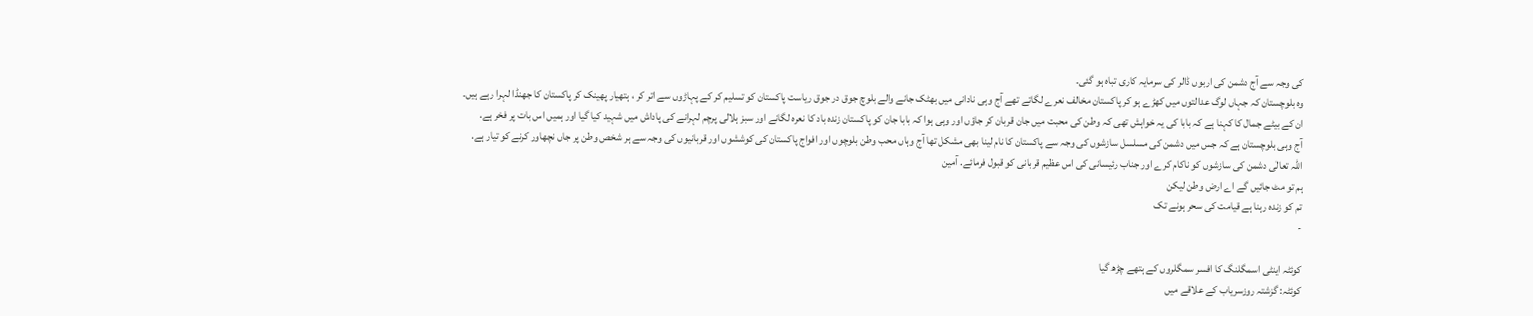کی وجہ سے آج دشمن کی اربوں ڈالر کی سرمایہ کاری تباہ ہو گئی۔
وہ بلوچستان کہ جہاں لوگ عدالتوں میں کھڑے ہو کر پاکستان مخالف نعرے لگاتے تھے آج وہی نادانی میں بھٹک جانے والے بلوچ جوق در جوق ریاست پاکستان کو تسلیم کر کے پہاڑوں سے اتر کر ، ہتھیار پھینک کر پاکستان کا جھنڈا لہرا رہے ہیں۔
ان کے بیٹے جمال کا کہنا ہے کہ بابا کی یہ خواہش تھی کہ وطن کی محبت میں جان قربان کر جاؤں اور وہی ہوا کہ بابا جان کو پاکستان زندہ باد کا نعرہ لگانے اور سبز ہلالی پرچم لہرانے کی پاداش میں شہید کیا گیا اور ہمیں اس بات پر فخر ہے.
آج وہی بلوچستان ہے کہ جس میں دشمن کی مسلسل سازشوں کی وجہ سے پاکستان کا نام لینا بھی مشکل تھا آج وہاں محب وطن بلوچوں اور افواج پاکستان کی کوششوں اور قربانیوں کی وجہ سے ہر شخص وطن پر جاں نچھاور کرنے کو تیار ہے.
اللہ تعالٰی دشمن کی سازشوں کو ناکام کرے اور جناب رئیسانی کی اس عظیم قربانی کو قبول فرمائے. آمین
ہم تو مٹ جائیں گے اے ارض وطن لیکن
تم کو زندہ رہنا ہے قیامت کی سحر ہونے تک
-

کوئٹہ اینٹی اسمگلنگ کا افسر سمگلروں کے ہتھے چڑھ گیا
کوئٹہ: گزشتہ روزسریاب کے علاقے میں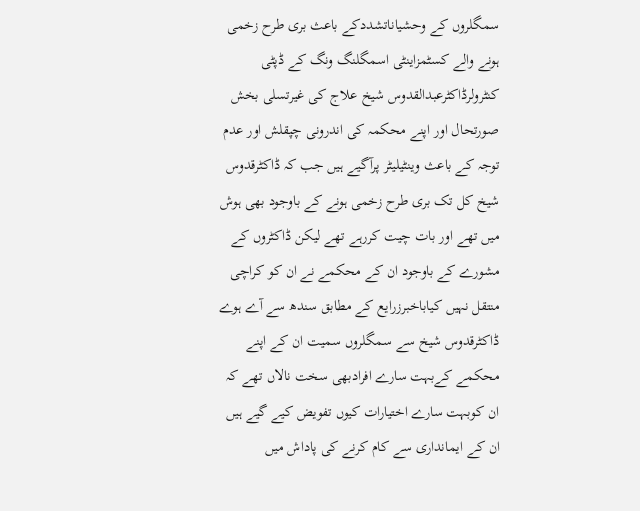سمگلروں کے وحشیاناتشددکے باعث بری طرح زخمی ہونے والے کسٹمزاینٹی اسمگلنگ ونگ کے ڈپٹی کنٹرولرڈاکٹرعبدالقدوس شیخ علاج کی غیرتسلی بخش صورتحال اور اپنے محکمہ کی اندرونی چپقلش اور عدم توجہ کے باعث وینٹیلیٹر پرآگیے ہیں جب کہ ڈاکٹرقدوس شیخ کل تک بری طرح زخمی ہونے کے باوجود بھی ہوش میں تھے اور بات چیت کررہے تھے لیکن ڈاکٹروں کے مشورے کے باوجود ان کے محکمے نے ان کو کراچی منتقل نہیں کیاباخبرزرایع کے مطابق سندھ سے آے ہوے ڈاکٹرقدوس شیخ سے سمگلروں سمیت ان کے اپنے محکمے کےبہت سارے افرادبھی سخت نالاں تھے کہ ان کوبہت سارے اختیارات کیوں تفویض کیے گیے ہیں ان کے ایمانداری سے کام کرنے کی پاداش میں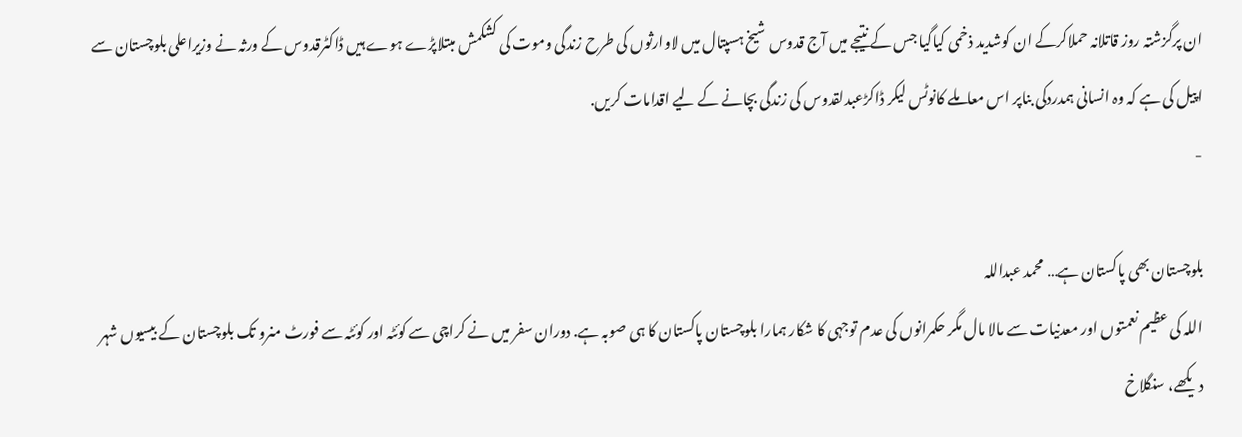ان پرگزشتہ روز قاتلانہ حملاکرکے ان کوشدید ذخمی کیاگیا جس کے نتیجے میں آج قدوس شیخ ہسپتال میں لاوارثوں کی طرح زندگی وموت کی کشکمش مبتلاپڑے ہوے ہیں ڈاکٹرقدوس کے ورثہ نے وزیراعلی بلوچستان سے اپیل کی ہے کہ وہ انسانی ہمدردکی بناپر اس معاملے کانوٹس لیکر ڈاکڑعبدلقدوس کی زندگی بچانے کے لیے اقدامات کریں.
-

بلوچستان بھی پاکستان ہے… محمد عبداللہ
اللہ کی عظیم نعمتوں اور معدنیات سے مالا مال مگر حکمرانوں کی عدم توجہی کا شکار ہمارا بلوچستان پاکستان کا ہی صوبہ ہے. دوران سفر میں نے کراچی سے کوئٹہ اور کوئٹہ سے فورٹ منرو تک بلوچستان کے بیسیوں شہر دیکھے، سنگلاخ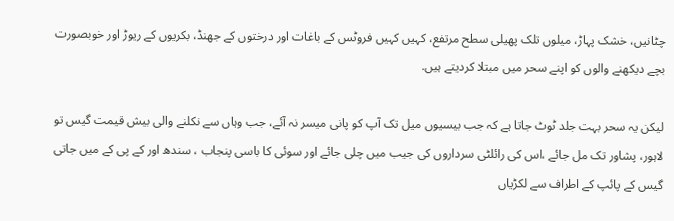چٹانیں، خشک پہاڑ، میلوں تلک پھیلی سطح مرتفع، کہیں کہیں فروٹس کے باغات اور درختوں کے جھنڈ، بکریوں کے ریوڑ اور خوبصورت بچے دیکھنے والوں کو اپنے سحر میں مبتلا کردیتے ہیں.

لیکن یہ سحر بہت جلد ٹوٹ جاتا ہے کہ جب بیسیوں میل تک آپ کو پانی میسر نہ آئے، جب وہاں سے نکلنے والی بیش قیمت گیس تو لاہور، پشاور تک مل جائے ،اس کی رائلٹی سرداروں کی جیب میں چلی جائے اور سوئی کا باسی پنجاب ، سندھ اور کے پی کے میں جاتی گیس کے پائپ کے اطراف سے لکڑیاں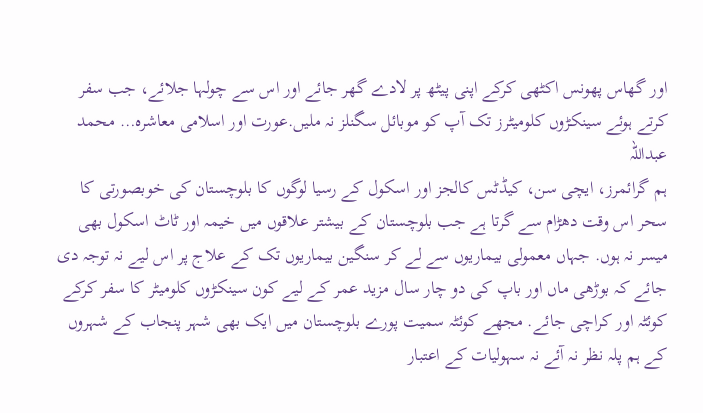اور گھاس پھونس اکٹھی کرکے اپنی پیٹھ پر لادے گھر جائے اور اس سے چولہا جلائے، جب سفر کرتے ہوئے سینکڑوں کلومیٹرز تک آپ کو موبائل سگنلز نہ ملیں.عورت اور اسلامی معاشرہ… محمد عبداللہ
ہم گرائمرز، ایچی سن، کیڈٹس کالجز اور اسکول کے رسیا لوگوں کا بلوچستان کی خوبصورتی کا سحر اس وقت دھڑام سے گرتا ہے جب بلوچستان کے بیشتر علاقوں میں خیمہ اور ٹاٹ اسکول بھی میسر نہ ہوں. جہاں معمولی بیماریوں سے لے کر سنگین بیماریوں تک کے علاج پر اس لیے نہ توجہ دی جائے کہ بوڑھی ماں اور باپ کی دو چار سال مزید عمر کے لیے کون سینکڑوں کلومیٹر کا سفر کرکے کوئٹہ اور کراچی جائے. مجھے کوئٹہ سمیت پورے بلوچستان میں ایک بھی شہر پنجاب کے شہروں کے ہم پلہ نظر نہ آئے نہ سہولیات کے اعتبار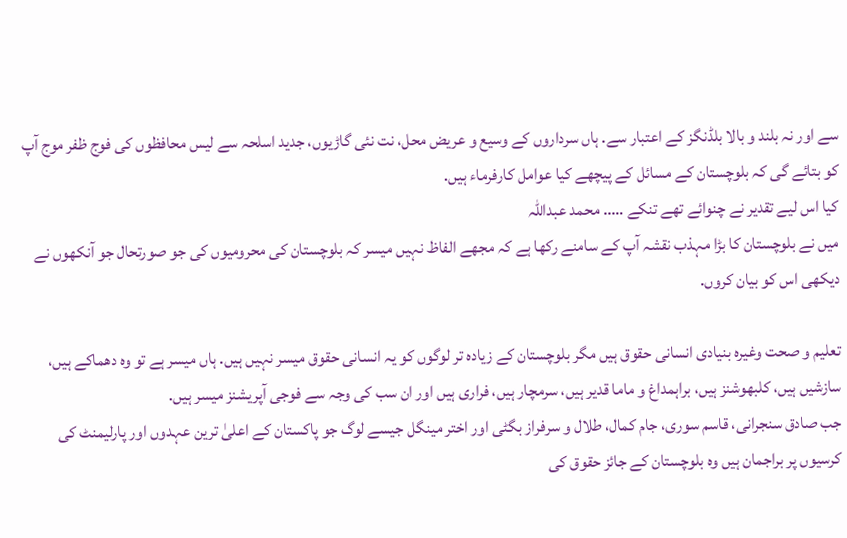سے اور نہ بلند و بالا بلڈنگز کے اعتبار سے. ہاں سرداروں کے وسیع و عریض محل، نت نئی گاڑیوں، جدید اسلحہ سے لیس محافظوں کی فوج ظفر موج آپ کو بتائے گی کہ بلوچستان کے مسائل کے پیچھے کیا عوامل کارفرماء ہیں.
کیا اس لیے تقدیر نے چنوائے تھے تنکے ….. محمد عبداللہ
میں نے بلوچستان کا بڑا مہذب نقشہ آپ کے سامنے رکھا ہے کہ مجھے الفاظ نہیں میسر کہ بلوچستان کی محرومیوں کی جو صورتحال جو آنکھوں نے دیکھی اس کو بیان کروں.

تعلیم و صحت وغیرہ بنیادی انسانی حقوق ہیں مگر بلوچستان کے زیادہ تر لوگوں کو یہ انسانی حقوق میسر نہیں ہیں. ہاں میسر ہے تو وہ دھماکے ہیں، سازشیں ہیں، کلبھوشنز ہیں، براہمداغ و ماما قدیر ہیں، سرمچار ہیں، فراری ہیں اور ان سب کی وجہ سے فوجی آپریشنز میسر ہیں.
جب صادق سنجرانی، قاسم سوری، جام کمال، طلال و سرفراز بگٹی اور اختر مینگل جیسے لوگ جو پاکستان کے اعلیٰ ترین عہدوں اور پارلیمنٹ کی کرسیوں پر براجمان ہیں وہ بلوچستان کے جائز حقوق کی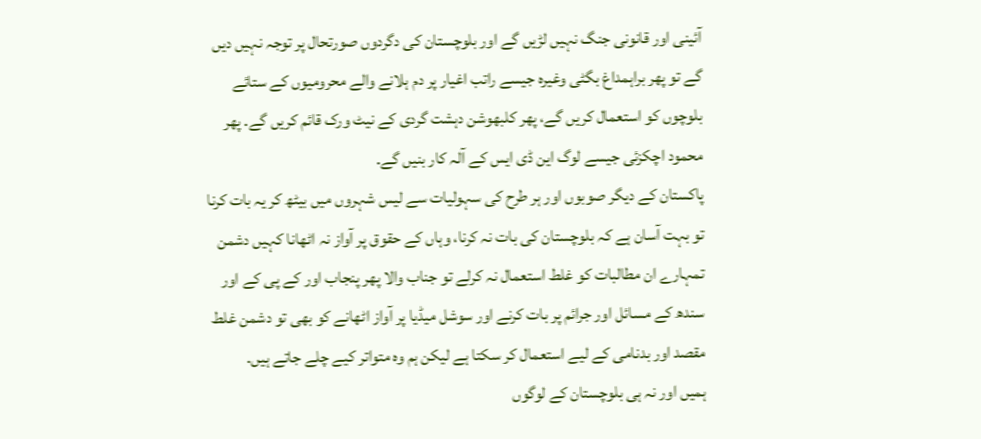آئینی اور قانونی جنگ نہیں لڑیں گے اور بلوچستان کی دگردوں صورتحال پر توجہ نہیں دیں گے تو پھر براہمداغ بگٹی وغیرہ جیسے راتب اغیار پر دم ہلانے والے محرومیوں کے ستائے بلوچوں کو استعمال کریں گے، پھر کلبھوشن دہشت گردی کے نیٹ ورک قائم کریں گے. پھر محمود اچکزئی جیسے لوگ این ڈی ایس کے آلہ کار بنیں گے.
پاکستان کے دیگر صوبوں اور ہر طرح کی سہولیات سے لیس شہروں میں بیٹھ کر یہ بات کرنا تو بہت آسان ہے کہ بلوچستان کی بات نہ کرنا، وہاں کے حقوق پر آواز نہ اٹھانا کہیں دشمن تمہارے ان مطالبات کو غلط استعمال نہ کرلے تو جناب والا پھر پنجاب اور کے پی کے اور سندھ کے مسائل اور جرائم پر بات کرنے اور سوشل میڈیا پر آواز اٹھانے کو بھی تو دشمن غلط مقصد اور بدنامی کے لیے استعمال کر سکتا ہے لیکن ہم وہ متواتر کیے چلے جاتے ہیں.
ہمیں اور نہ ہی بلوچستان کے لوگوں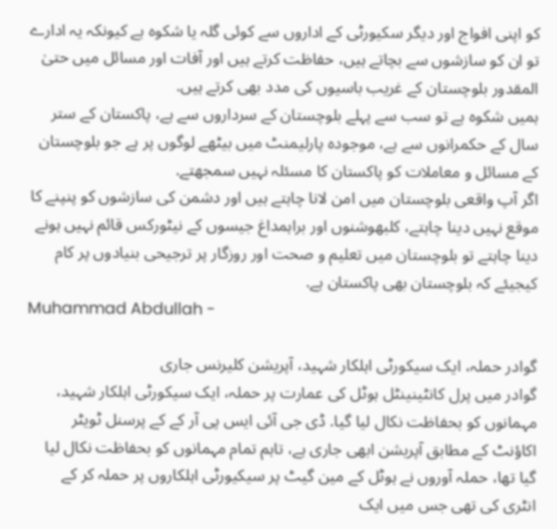کو اپنی افواج اور دیگر سکیورٹی کے اداروں سے کوئی گلہ یا شکوہ ہے کیونکہ یہ ادارے تو ان کو سازشوں سے بچاتے ہیں، حفاظت کرتے ہیں اور آفات اور مسائل میں حتیٰ المقدور بلوچستان کے غریب باسیوں کی مدد بھی کرتے ہیں.
ہمیں شکوہ ہے تو سب سے پہلے بلوچستان کے سرداروں سے ہے، پاکستان کے ستر سال کے حکمرانوں سے ہے، موجودہ پارلیمنٹ میں بیٹھے لوگوں پر ہے جو بلوچستان کے مسائل و معاملات کو پاکستان کا مسئلہ نہیں سمجھتے.
اگر آپ واقعی بلوچستان میں امن لانا چاہتے ہیں اور دشمن کی سازشوں کو پنپنے کا موقع نہیں دینا چاہتے، کلبھوشنوں اور براہمداغ جیسوں کے نیٹورکس قائم نہیں ہونے دینا چاہتے تو بلوچستان میں تعلیم و صحت اور روزگار پر ترجیحی بنیادوں پر کام کیجیئے کہ بلوچستان بھی پاکستان ہے.
Muhammad Abdullah -

گوادر حملہ، ایک سیکورٹی اہلکار شہید، آپریشن کلیرنس جاری
گوادر میں پرل کانٹینینٹل ہوٹل کی عمارت پر حملہ، ایک سیکورٹی اہلکار شہید، مہمانوں کو بحفاظت نکال لیا گیا. ڈی جی آئی ایس پی آر کے کے پرسنل ٹویٹر اکاؤنٹ کے مطابق آپریشن ابھی جاری ہے، تاہم تمام مہمانوں کو بحفاظت نکال لیا گیا تھا، حملہ آوروں نے ہوٹل کے مین گیٹ پر سیکیورٹی اہلکاروں پر حملہ کر کے انٹری کی تھی جس میں ایک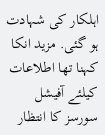اہلکار کی شہادت ہو گئی. مزید انکا کہنا تھا اطلاعات کیلئے آفیشل سورسز کا انتظار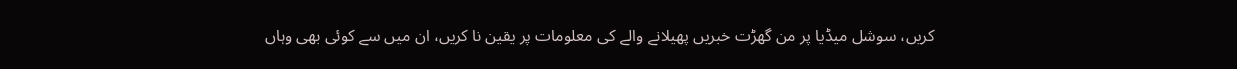کریں، سوشل میڈیا پر من گھڑت خبریں پھیلانے والے کی معلومات پر یقین نا کریں، ان میں سے کوئی بھی وہاں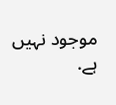موجود نہیں ہے.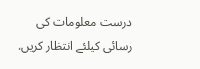درست معلومات کی رسائی کیلئے انتظار کریں.